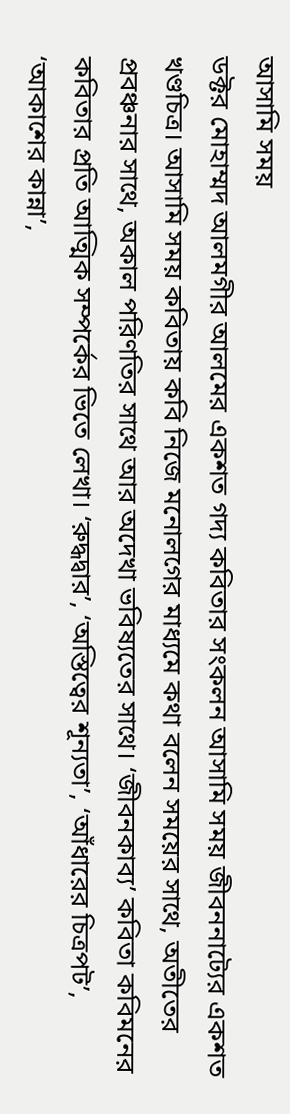আসামি সময়
ডক্টর মোহাম্মদ আলমগীর আলমের একশত গদ্য কবিতার সংকলন আসামি সময় জীবননাট্যের একশত খণ্ডচিত্র। আসামি সময় কবিতায় কবি নিজে মনোলগের মাধ্যমে কথা বলেন সময়ের সাথে, অতীতের প্রবঞ্চনার সাথে, অকাল পরিণতির সাথে আর অদেখা ভবিষ্যতের সাথে। ‘জীবনকাব্য’ কবিতা কবিমনের কবিতার প্রতি আত্মিক সম্পর্কের ভিতে লেখা। ‘রুদ্ধদ্বার’, ‘অস্তিত্বের শূন্যতা’, ‘আঁধারের চিত্রপট’, ‘আকাশের কান্না’,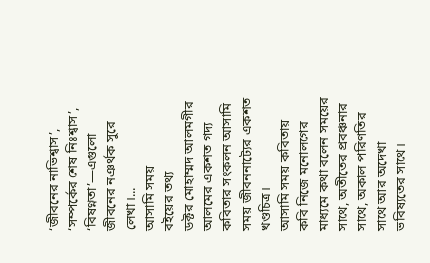‘জীবনের নাভিশ্বাস’, ‘সম্পর্কের শেষ নিঃশ্বাস’, ‘বিষণ্নতা’—এগুলো জীবনের নঞর্থক সুরে লেখা।...
আসামি সময়
বইয়ের তথ্য
ডক্টর মোহাম্মদ আলমগীর আলমের একশত গদ্য কবিতার সংকলন আসামি সময় জীবননাট্যের একশত খণ্ডচিত্র।
আসামি সময় কবিতায় কবি নিজে মনোলগের মাধ্যমে কথা বলেন সময়ের সাথে, অতীতের প্রবঞ্চনার সাথে, অকাল পরিণতির সাথে আর অদেখা ভবিষ্যতের সাথে।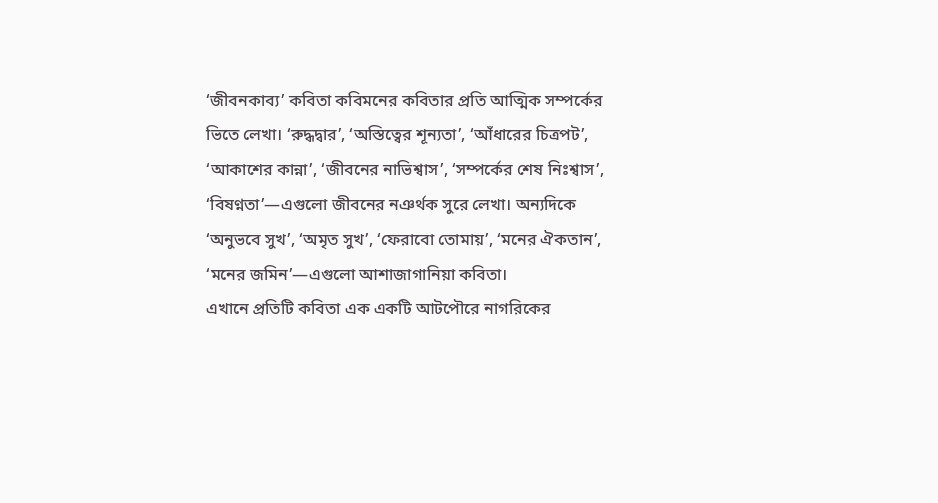‘জীবনকাব্য’ কবিতা কবিমনের কবিতার প্রতি আত্মিক সম্পর্কের ভিতে লেখা। ‘রুদ্ধদ্বার’, ‘অস্তিত্বের শূন্যতা’, ‘আঁধারের চিত্রপট’, ‘আকাশের কান্না’, ‘জীবনের নাভিশ্বাস’, ‘সম্পর্কের শেষ নিঃশ্বাস’, ‘বিষণ্নতা’—এগুলো জীবনের নঞর্থক সুরে লেখা। অন্যদিকে ‘অনুভবে সুখ’, ‘অমৃত সুখ’, ‘ফেরাবো তোমায়’, ‘মনের ঐকতান’, ‘মনের জমিন’—এগুলো আশাজাগানিয়া কবিতা।
এখানে প্রতিটি কবিতা এক একটি আটপৌরে নাগরিকের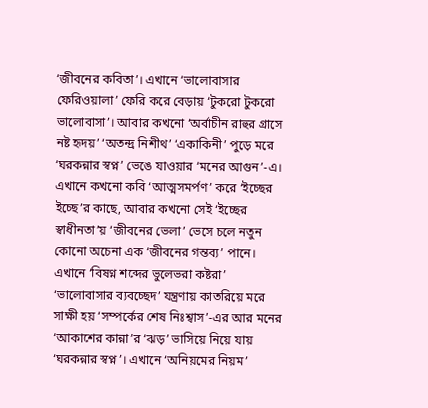‘জীবনের কবিতা’। এখানে ‘ভালোবাসার ফেরিওয়ালা’ ফেরি করে বেড়ায় ‘টুকরো টুকরো ভালোবাসা’। আবার কখনো ‘অর্বাচীন রাহুর গ্রাসে নষ্ট হৃদয়’ ‘অতন্দ্র নিশীথ’ ‘একাকিনী’ পুড়ে মরে ‘ঘরকন্নার স্বপ্ন’ ভেঙে যাওয়ার ‘মনের আগুন’-এ। এখানে কখনো কবি ‘আত্মসমর্পণ’ করে ‘ইচ্ছের ইচ্ছে’র কাছে, আবার কখনো সেই ‘ইচ্ছের স্বাধীনতা’য় ‘জীবনের ভেলা’ ভেসে চলে নতুন কোনো অচেনা এক ‘জীবনের গন্তব্য’ পানে। এখানে ‘বিষণ্ন শব্দের ভুলেভরা কষ্টরা’ ‘ভালোবাসার ব্যবচ্ছেদ’ যন্ত্রণায় কাতরিয়ে মরে সাক্ষী হয় ‘সম্পর্কের শেষ নিঃশ্বাস’-এর আর মনের ‘আকাশের কান্না’র ‘ঝড়’ ভাসিয়ে নিয়ে যায় ‘ঘরকন্নার স্বপ্ন’। এখানে ‘অনিয়মের নিয়ম’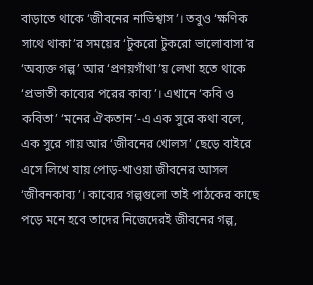বাড়াতে থাকে ‘জীবনের নাভিশ্বাস’। তবুও ‘ক্ষণিক সাথে থাকা’র সময়ের ‘টুকরো টুকরো ভালোবাসা’র ‘অব্যক্ত গল্প’ আর ‘প্রণয়গাঁথা’য় লেখা হতে থাকে ‘প্রভাতী কাব্যের পরের কাব্য’। এখানে ‘কবি ও কবিতা’ ‘মনের ঐকতান’-এ এক সুরে কথা বলে, এক সুরে গায় আর ‘জীবনের খোলস’ ছেড়ে বাইরে এসে লিখে যায় পোড়-খাওয়া জীবনের আসল ‘জীবনকাব্য’। কাব্যের গল্পগুলো তাই পাঠকের কাছে পড়ে মনে হবে তাদের নিজেদেরই জীবনের গল্প,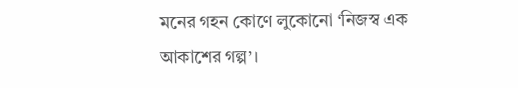মনের গহন কোণে লুকোনো ‘নিজস্ব এক আকাশের গল্প’।